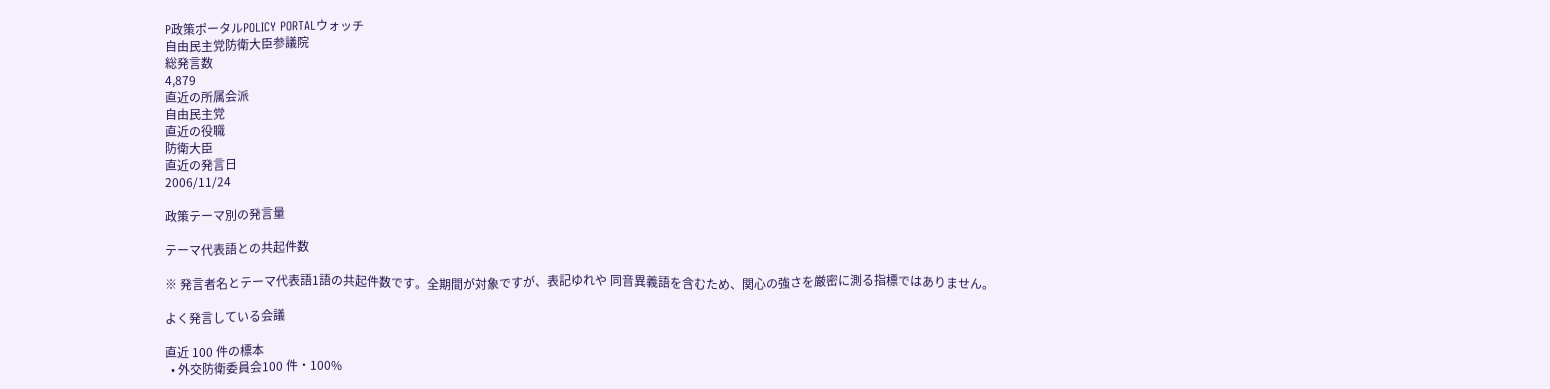P政策ポータルPOLICY PORTALウォッチ
自由民主党防衛大臣参議院
総発言数
4,879
直近の所属会派
自由民主党
直近の役職
防衛大臣
直近の発言日
2006/11/24

政策テーマ別の発言量

テーマ代表語との共起件数

※ 発言者名とテーマ代表語1語の共起件数です。全期間が対象ですが、表記ゆれや 同音異義語を含むため、関心の強さを厳密に測る指標ではありません。

よく発言している会議

直近 100 件の標本
  • 外交防衛委員会100 件・100%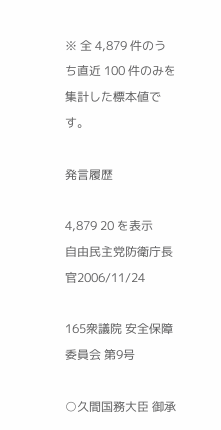※ 全 4,879 件のうち直近 100 件のみを集計した標本値です。

発言履歴

4,879 20 を表示
自由民主党防衛庁長官2006/11/24

165衆議院 安全保障委員会 第9号

○久間国務大臣 御承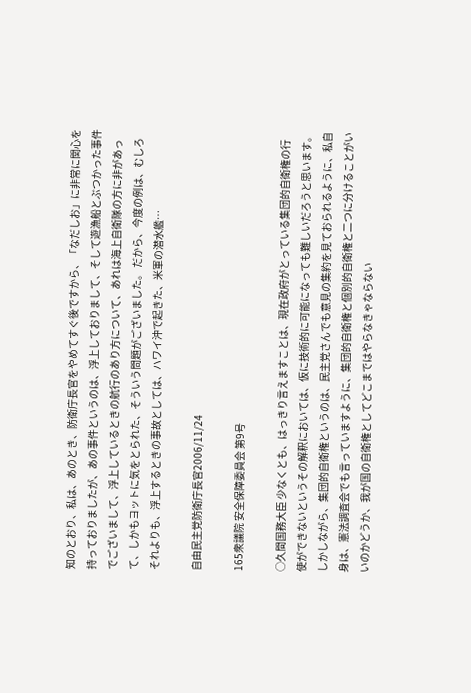知のとおり、私は、あのとき、防衛庁長官をやめてすぐ後ですから、「なだしお」に非常に関心を持っておりましたが、あの事件というのは、浮上しておりまして、そして遊漁船とぶつかった事件でございまして、浮上しているときの航行のあり方について、あれは海上自衛隊の方に非があって、しかもヨットに気をとられた、そういう問題がございました。 だから、今度の例は、むしろそれよりも、浮上するときの事故としては、ハワイ沖で起きた、米軍の潜水艦…

自由民主党防衛庁長官2006/11/24

165衆議院 安全保障委員会 第9号

○久間国務大臣 少なくとも、はっきり言えますことは、現在政府がとっている集団的自衛権の行使ができないというその解釈においては、仮に技術的に可能になっても難しいだろうと思います。 しかしながら、集団的自衛権というのは、民主党さんでも意見の集約を見ておられるように、私自身は、憲法調査会でも言っていますように、集団的自衛権と個別的自衛権と二つに分けることがいいのかどうか、我が国の自衛権としてどこまではやらなきゃならない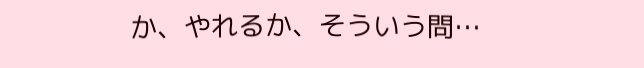か、やれるか、そういう問…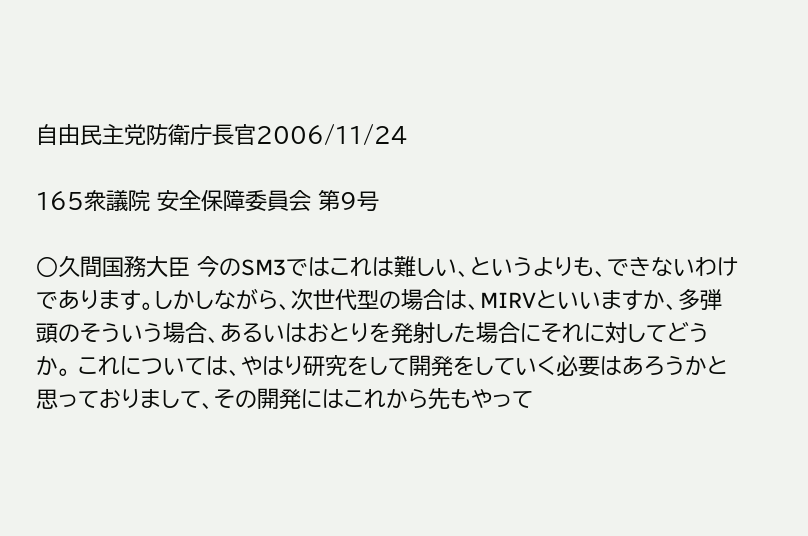自由民主党防衛庁長官2006/11/24

165衆議院 安全保障委員会 第9号

○久間国務大臣 今のSM3ではこれは難しい、というよりも、できないわけであります。しかしながら、次世代型の場合は、MIRVといいますか、多弾頭のそういう場合、あるいはおとりを発射した場合にそれに対してどうか。 これについては、やはり研究をして開発をしていく必要はあろうかと思っておりまして、その開発にはこれから先もやって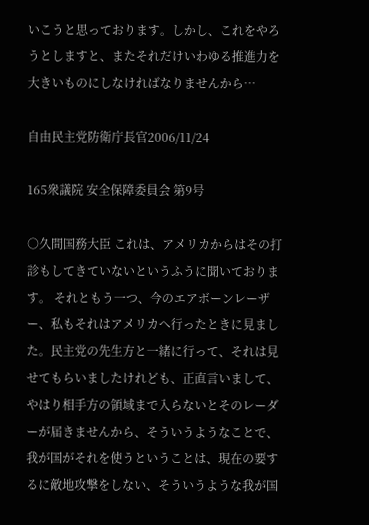いこうと思っております。しかし、これをやろうとしますと、またそれだけいわゆる推進力を大きいものにしなければなりませんから…

自由民主党防衛庁長官2006/11/24

165衆議院 安全保障委員会 第9号

○久間国務大臣 これは、アメリカからはその打診もしてきていないというふうに聞いております。 それともう一つ、今のエアボーンレーザー、私もそれはアメリカへ行ったときに見ました。民主党の先生方と一緒に行って、それは見せてもらいましたけれども、正直言いまして、やはり相手方の領域まで入らないとそのレーダーが届きませんから、そういうようなことで、我が国がそれを使うということは、現在の要するに敵地攻撃をしない、そういうような我が国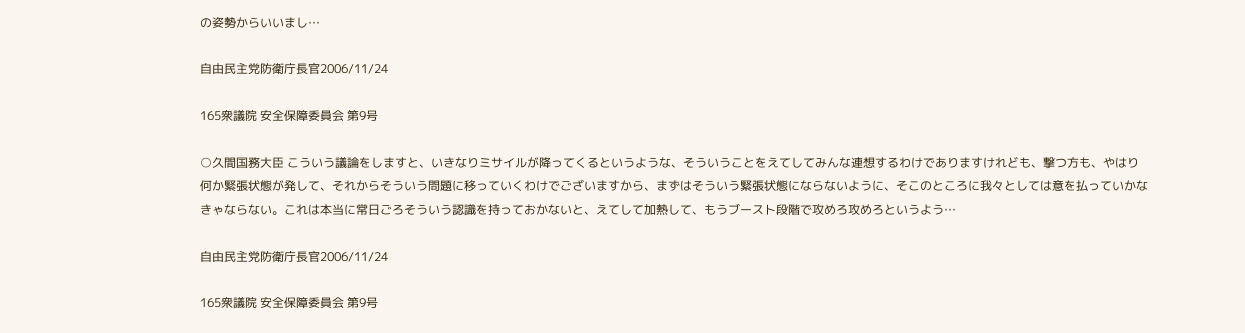の姿勢からいいまし…

自由民主党防衛庁長官2006/11/24

165衆議院 安全保障委員会 第9号

○久間国務大臣 こういう議論をしますと、いきなりミサイルが降ってくるというような、そういうことをえてしてみんな連想するわけでありますけれども、撃つ方も、やはり何か緊張状態が発して、それからそういう問題に移っていくわけでございますから、まずはそういう緊張状態にならないように、そこのところに我々としては意を払っていかなきゃならない。これは本当に常日ごろそういう認識を持っておかないと、えてして加熱して、もうブースト段階で攻めろ攻めろというよう…

自由民主党防衛庁長官2006/11/24

165衆議院 安全保障委員会 第9号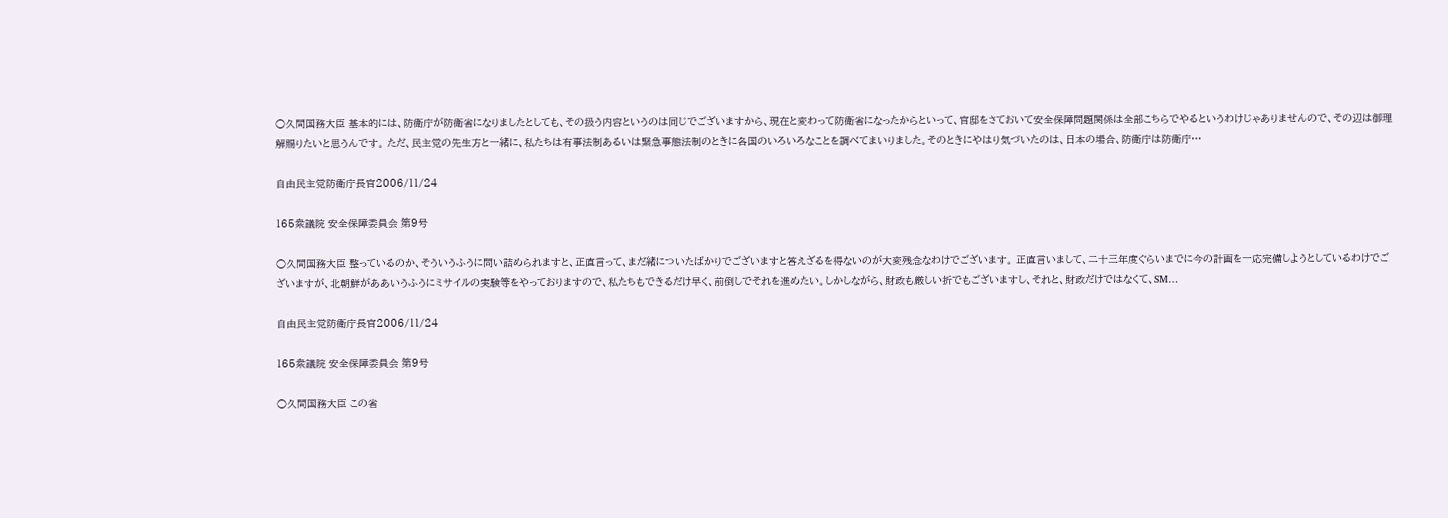○久間国務大臣 基本的には、防衛庁が防衛省になりましたとしても、その扱う内容というのは同じでございますから、現在と変わって防衛省になったからといって、官邸をさておいて安全保障問題関係は全部こちらでやるというわけじゃありませんので、その辺は御理解賜りたいと思うんです。 ただ、民主党の先生方と一緒に、私たちは有事法制あるいは緊急事態法制のときに各国のいろいろなことを調べてまいりました。そのときにやはり気づいたのは、日本の場合、防衛庁は防衛庁…

自由民主党防衛庁長官2006/11/24

165衆議院 安全保障委員会 第9号

○久間国務大臣 整っているのか、そういうふうに問い詰められますと、正直言って、まだ緒についたばかりでございますと答えざるを得ないのが大変残念なわけでございます。 正直言いまして、二十三年度ぐらいまでに今の計画を一応完備しようとしているわけでございますが、北朝鮮がああいうふうにミサイルの実験等をやっておりますので、私たちもできるだけ早く、前倒しでそれを進めたい。しかしながら、財政も厳しい折でもございますし、それと、財政だけではなくて、SM…

自由民主党防衛庁長官2006/11/24

165衆議院 安全保障委員会 第9号

○久間国務大臣 この省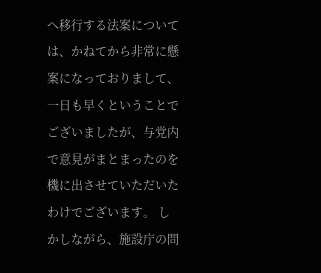へ移行する法案については、かねてから非常に懸案になっておりまして、一日も早くということでございましたが、与党内で意見がまとまったのを機に出させていただいたわけでございます。 しかしながら、施設庁の問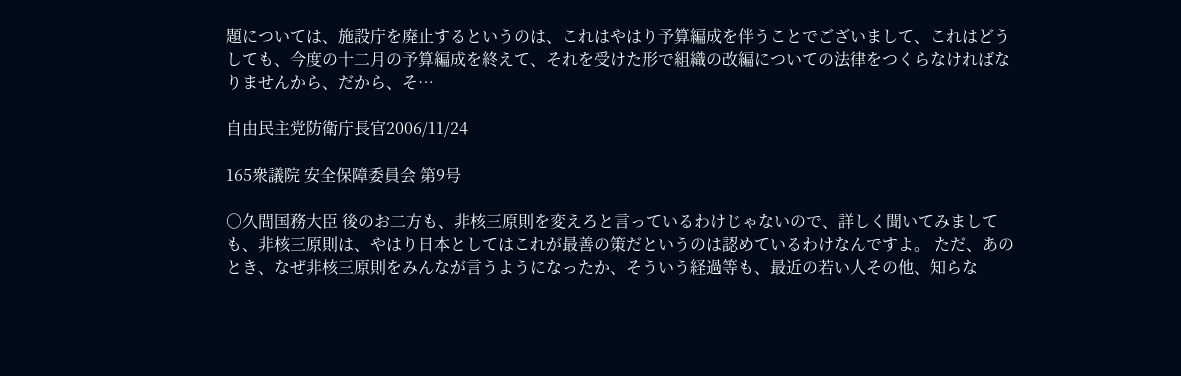題については、施設庁を廃止するというのは、これはやはり予算編成を伴うことでございまして、これはどうしても、今度の十二月の予算編成を終えて、それを受けた形で組織の改編についての法律をつくらなければなりませんから、だから、そ…

自由民主党防衛庁長官2006/11/24

165衆議院 安全保障委員会 第9号

○久間国務大臣 後のお二方も、非核三原則を変えろと言っているわけじゃないので、詳しく聞いてみましても、非核三原則は、やはり日本としてはこれが最善の策だというのは認めているわけなんですよ。 ただ、あのとき、なぜ非核三原則をみんなが言うようになったか、そういう経過等も、最近の若い人その他、知らな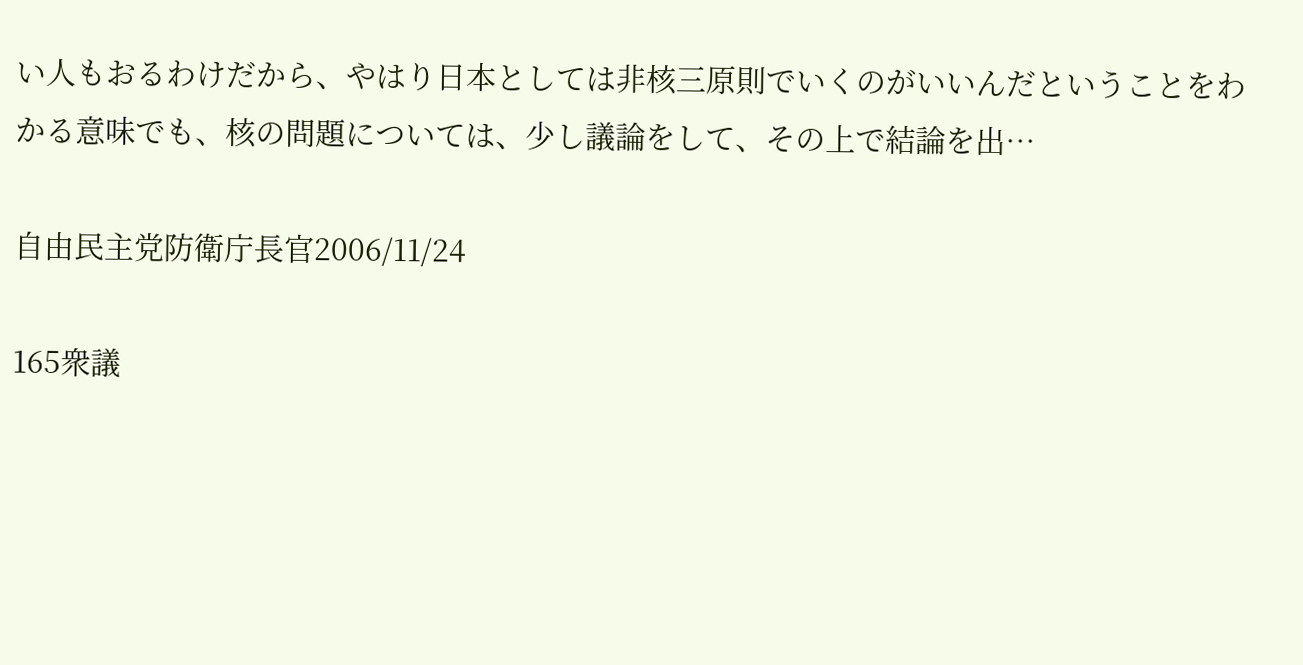い人もおるわけだから、やはり日本としては非核三原則でいくのがいいんだということをわかる意味でも、核の問題については、少し議論をして、その上で結論を出…

自由民主党防衛庁長官2006/11/24

165衆議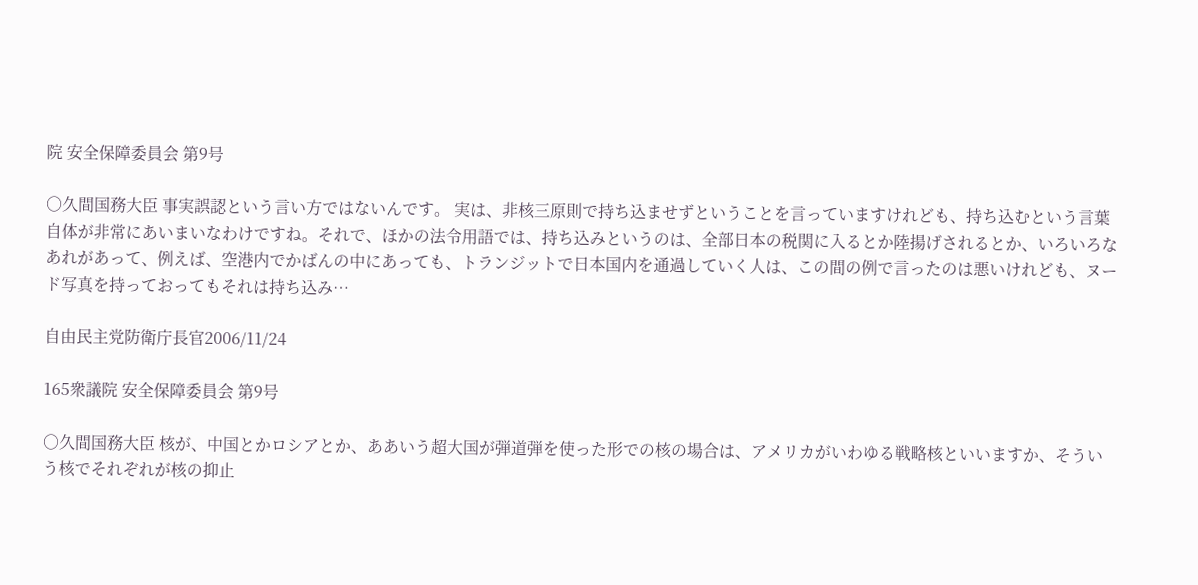院 安全保障委員会 第9号

○久間国務大臣 事実誤認という言い方ではないんです。 実は、非核三原則で持ち込ませずということを言っていますけれども、持ち込むという言葉自体が非常にあいまいなわけですね。それで、ほかの法令用語では、持ち込みというのは、全部日本の税関に入るとか陸揚げされるとか、いろいろなあれがあって、例えば、空港内でかばんの中にあっても、トランジットで日本国内を通過していく人は、この間の例で言ったのは悪いけれども、ヌード写真を持っておってもそれは持ち込み…

自由民主党防衛庁長官2006/11/24

165衆議院 安全保障委員会 第9号

○久間国務大臣 核が、中国とかロシアとか、ああいう超大国が弾道弾を使った形での核の場合は、アメリカがいわゆる戦略核といいますか、そういう核でそれぞれが核の抑止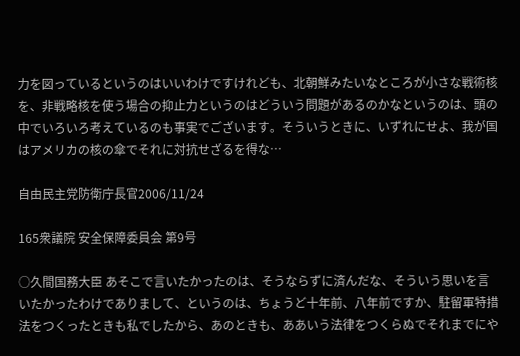力を図っているというのはいいわけですけれども、北朝鮮みたいなところが小さな戦術核を、非戦略核を使う場合の抑止力というのはどういう問題があるのかなというのは、頭の中でいろいろ考えているのも事実でございます。そういうときに、いずれにせよ、我が国はアメリカの核の傘でそれに対抗せざるを得な…

自由民主党防衛庁長官2006/11/24

165衆議院 安全保障委員会 第9号

○久間国務大臣 あそこで言いたかったのは、そうならずに済んだな、そういう思いを言いたかったわけでありまして、というのは、ちょうど十年前、八年前ですか、駐留軍特措法をつくったときも私でしたから、あのときも、ああいう法律をつくらぬでそれまでにや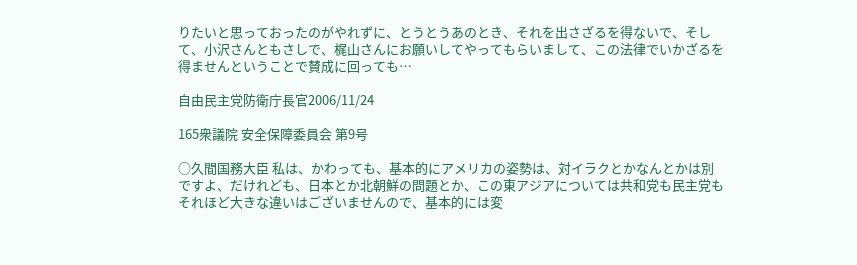りたいと思っておったのがやれずに、とうとうあのとき、それを出さざるを得ないで、そして、小沢さんともさしで、梶山さんにお願いしてやってもらいまして、この法律でいかざるを得ませんということで賛成に回っても…

自由民主党防衛庁長官2006/11/24

165衆議院 安全保障委員会 第9号

○久間国務大臣 私は、かわっても、基本的にアメリカの姿勢は、対イラクとかなんとかは別ですよ、だけれども、日本とか北朝鮮の問題とか、この東アジアについては共和党も民主党もそれほど大きな違いはございませんので、基本的には変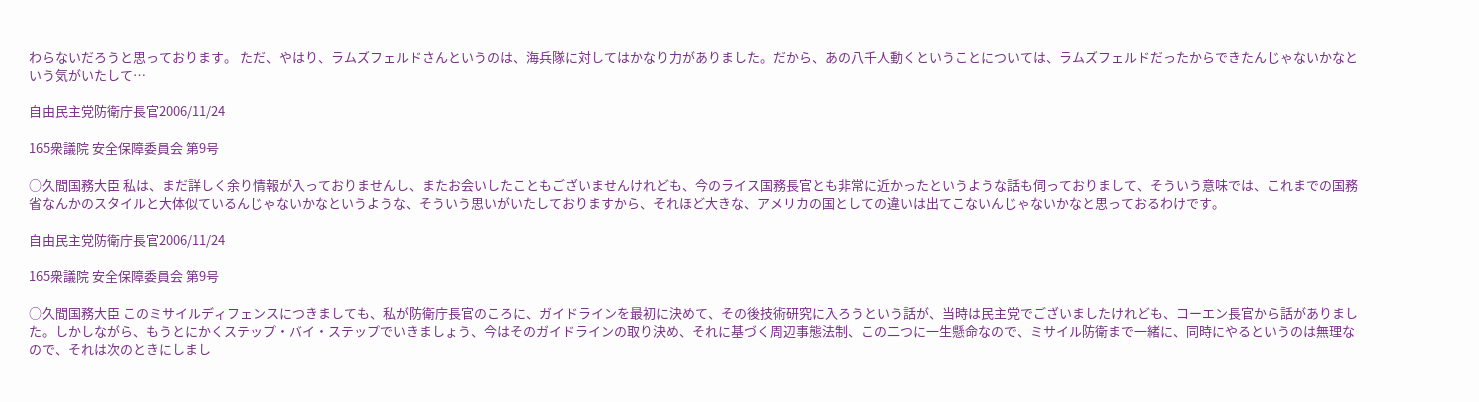わらないだろうと思っております。 ただ、やはり、ラムズフェルドさんというのは、海兵隊に対してはかなり力がありました。だから、あの八千人動くということについては、ラムズフェルドだったからできたんじゃないかなという気がいたして…

自由民主党防衛庁長官2006/11/24

165衆議院 安全保障委員会 第9号

○久間国務大臣 私は、まだ詳しく余り情報が入っておりませんし、またお会いしたこともございませんけれども、今のライス国務長官とも非常に近かったというような話も伺っておりまして、そういう意味では、これまでの国務省なんかのスタイルと大体似ているんじゃないかなというような、そういう思いがいたしておりますから、それほど大きな、アメリカの国としての違いは出てこないんじゃないかなと思っておるわけです。

自由民主党防衛庁長官2006/11/24

165衆議院 安全保障委員会 第9号

○久間国務大臣 このミサイルディフェンスにつきましても、私が防衛庁長官のころに、ガイドラインを最初に決めて、その後技術研究に入ろうという話が、当時は民主党でございましたけれども、コーエン長官から話がありました。しかしながら、もうとにかくステップ・バイ・ステップでいきましょう、今はそのガイドラインの取り決め、それに基づく周辺事態法制、この二つに一生懸命なので、ミサイル防衛まで一緒に、同時にやるというのは無理なので、それは次のときにしまし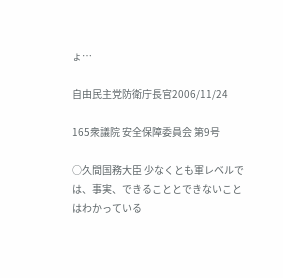ょ…

自由民主党防衛庁長官2006/11/24

165衆議院 安全保障委員会 第9号

○久間国務大臣 少なくとも軍レベルでは、事実、できることとできないことはわかっている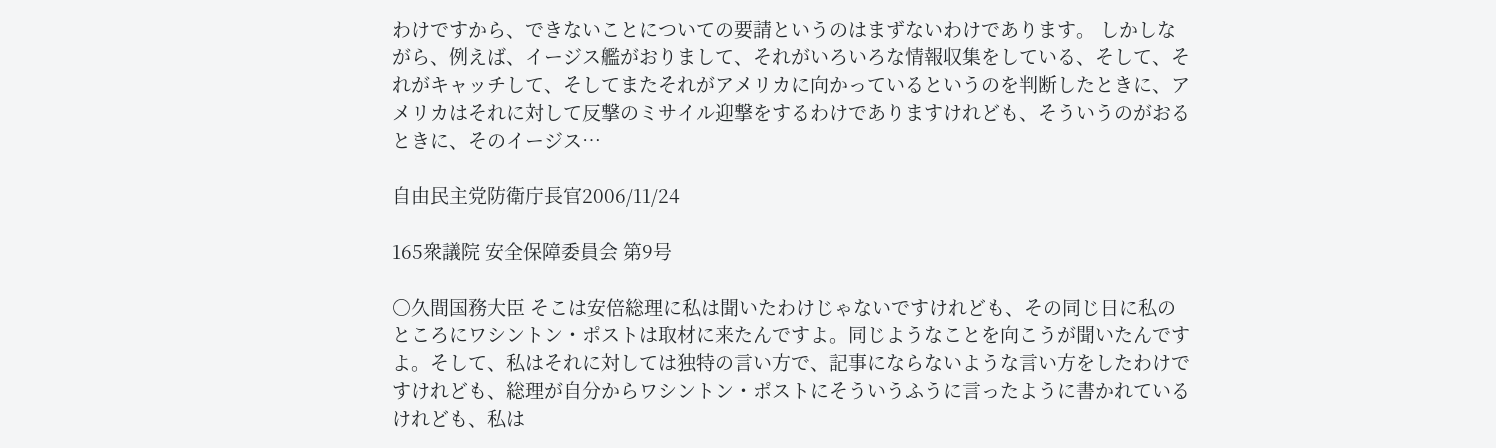わけですから、できないことについての要請というのはまずないわけであります。 しかしながら、例えば、イージス艦がおりまして、それがいろいろな情報収集をしている、そして、それがキャッチして、そしてまたそれがアメリカに向かっているというのを判断したときに、アメリカはそれに対して反撃のミサイル迎撃をするわけでありますけれども、そういうのがおるときに、そのイージス…

自由民主党防衛庁長官2006/11/24

165衆議院 安全保障委員会 第9号

○久間国務大臣 そこは安倍総理に私は聞いたわけじゃないですけれども、その同じ日に私のところにワシントン・ポストは取材に来たんですよ。同じようなことを向こうが聞いたんですよ。そして、私はそれに対しては独特の言い方で、記事にならないような言い方をしたわけですけれども、総理が自分からワシントン・ポストにそういうふうに言ったように書かれているけれども、私は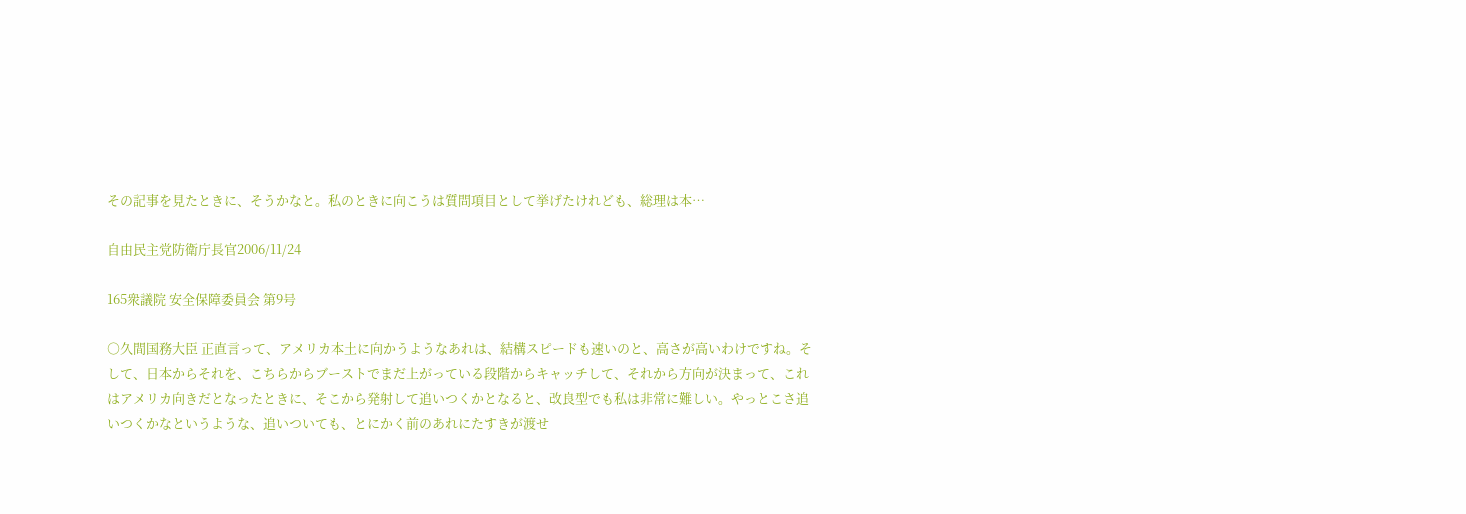その記事を見たときに、そうかなと。私のときに向こうは質問項目として挙げたけれども、総理は本…

自由民主党防衛庁長官2006/11/24

165衆議院 安全保障委員会 第9号

○久間国務大臣 正直言って、アメリカ本土に向かうようなあれは、結構スピードも速いのと、高さが高いわけですね。そして、日本からそれを、こちらからブーストでまだ上がっている段階からキャッチして、それから方向が決まって、これはアメリカ向きだとなったときに、そこから発射して追いつくかとなると、改良型でも私は非常に難しい。やっとこさ追いつくかなというような、追いついても、とにかく前のあれにたすきが渡せ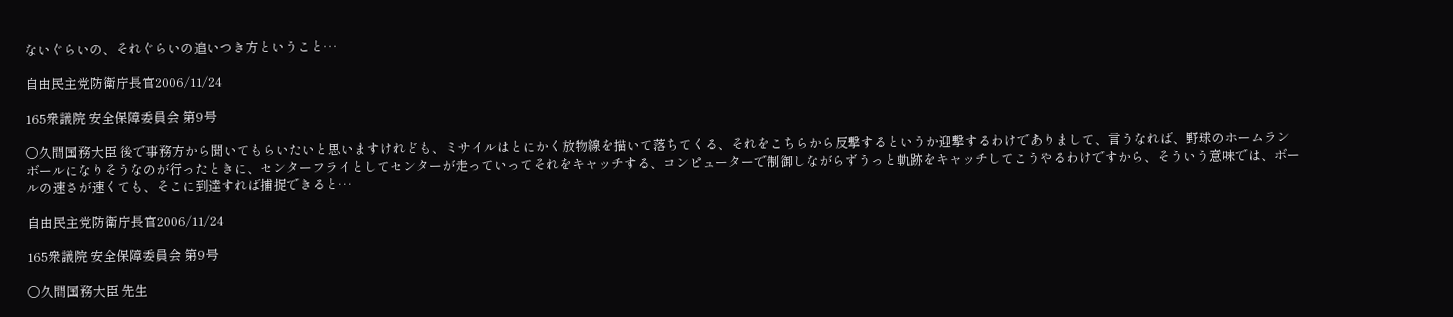ないぐらいの、それぐらいの追いつき方ということ…

自由民主党防衛庁長官2006/11/24

165衆議院 安全保障委員会 第9号

○久間国務大臣 後で事務方から聞いてもらいたいと思いますけれども、ミサイルはとにかく放物線を描いて落ちてくる、それをこちらから反撃するというか迎撃するわけでありまして、言うなれば、野球のホームランボールになりそうなのが行ったときに、センターフライとしてセンターが走っていってそれをキャッチする、コンピューターで制御しながらずうっと軌跡をキャッチしてこうやるわけですから、そういう意味では、ボールの速さが速くても、そこに到達すれば捕捉できると…

自由民主党防衛庁長官2006/11/24

165衆議院 安全保障委員会 第9号

○久間国務大臣 先生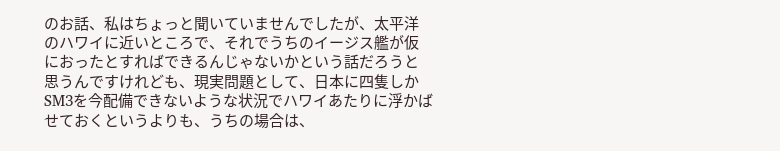のお話、私はちょっと聞いていませんでしたが、太平洋のハワイに近いところで、それでうちのイージス艦が仮におったとすればできるんじゃないかという話だろうと思うんですけれども、現実問題として、日本に四隻しかSM3を今配備できないような状況でハワイあたりに浮かばせておくというよりも、うちの場合は、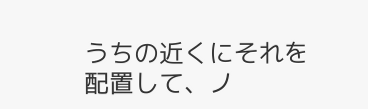うちの近くにそれを配置して、ノ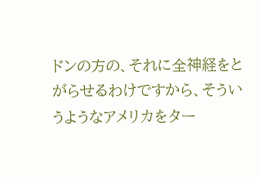ドンの方の、それに全神経をとがらせるわけですから、そういうようなアメリカをター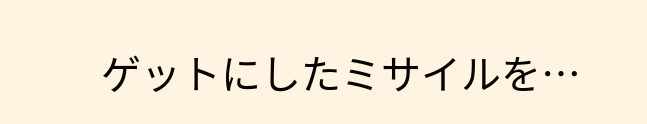ゲットにしたミサイルを…